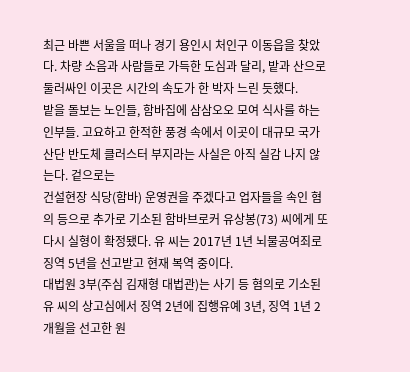최근 바쁜 서울을 떠나 경기 용인시 처인구 이동읍을 찾았다. 차량 소음과 사람들로 가득한 도심과 달리, 밭과 산으로 둘러싸인 이곳은 시간의 속도가 한 박자 느린 듯했다.
밭을 돌보는 노인들, 함바집에 삼삼오오 모여 식사를 하는 인부들. 고요하고 한적한 풍경 속에서 이곳이 대규모 국가산단 반도체 클러스터 부지라는 사실은 아직 실감 나지 않는다. 겉으로는
건설현장 식당(함바) 운영권을 주겠다고 업자들을 속인 혐의 등으로 추가로 기소된 함바브로커 유상봉(73) 씨에게 또다시 실형이 확정됐다. 유 씨는 2017년 1년 뇌물공여죄로 징역 5년을 선고받고 현재 복역 중이다.
대법원 3부(주심 김재형 대법관)는 사기 등 혐의로 기소된 유 씨의 상고심에서 징역 2년에 집행유예 3년, 징역 1년 2개월을 선고한 원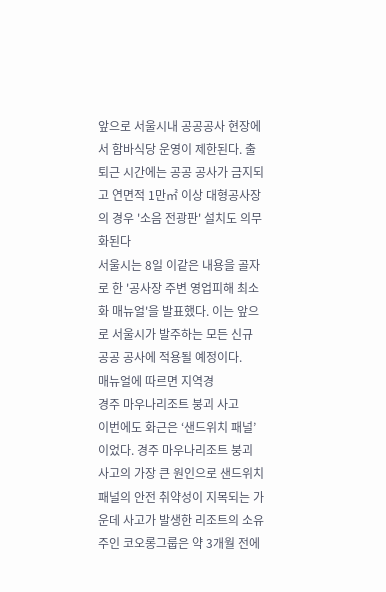앞으로 서울시내 공공공사 현장에서 함바식당 운영이 제한된다. 출퇴근 시간에는 공공 공사가 금지되고 연면적 1만㎡ 이상 대형공사장의 경우 '소음 전광판' 설치도 의무화된다
서울시는 8일 이같은 내용을 골자로 한 '공사장 주변 영업피해 최소화 매뉴얼'을 발표했다. 이는 앞으로 서울시가 발주하는 모든 신규 공공 공사에 적용될 예정이다.
매뉴얼에 따르면 지역경
경주 마우나리조트 붕괴 사고
이번에도 화근은 ‘샌드위치 패널’이었다. 경주 마우나리조트 붕괴 사고의 가장 큰 원인으로 샌드위치 패널의 안전 취약성이 지목되는 가운데 사고가 발생한 리조트의 소유주인 코오롱그룹은 약 3개월 전에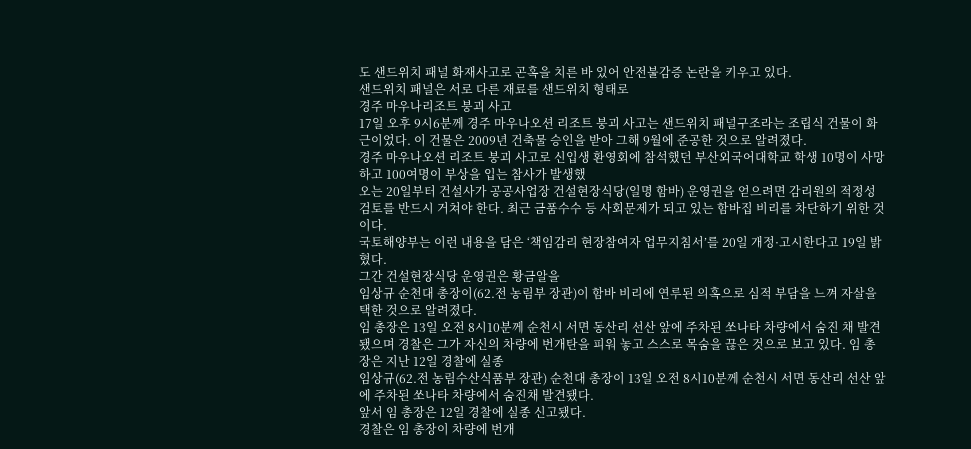도 샌드위치 패널 화재사고로 곤혹을 치른 바 있어 안전불감증 논란을 키우고 있다.
샌드위치 패널은 서로 다른 재료를 샌드위치 형태로
경주 마우나리조트 붕괴 사고
17일 오후 9시6분께 경주 마우나오션 리조트 붕괴 사고는 샌드위치 패널구조라는 조립식 건물이 화근이었다. 이 건물은 2009년 건축물 승인을 받아 그해 9월에 준공한 것으로 알려졌다.
경주 마우나오션 리조트 붕괴 사고로 신입생 환영회에 참석했던 부산외국어대학교 학생 10명이 사망하고 100여명이 부상을 입는 참사가 발생했
오는 20일부터 건설사가 공공사업장 건설현장식당(일명 함바) 운영권을 얻으려면 감리원의 적정성 검토를 반드시 거쳐야 한다. 최근 금품수수 등 사회문제가 되고 있는 함바집 비리를 차단하기 위한 것이다.
국토해양부는 이런 내용을 담은 ‘책임감리 현장참여자 업무지침서’를 20일 개정·고시한다고 19일 밝혔다.
그간 건설현장식당 운영권은 황금알을
임상규 순천대 총장이(62.전 농림부 장관)이 함바 비리에 연루된 의혹으로 심적 부담을 느껴 자살을 택한 것으로 알려졌다.
임 총장은 13일 오전 8시10분께 순천시 서면 동산리 선산 앞에 주차된 쏘나타 차량에서 숨진 채 발견됐으며 경찰은 그가 자신의 차량에 번개탄을 피워 놓고 스스로 목숨을 끊은 것으로 보고 있다. 임 총장은 지난 12일 경찰에 실종
임상규(62.전 농림수산식품부 장관) 순천대 총장이 13일 오전 8시10분께 순천시 서면 동산리 선산 앞에 주차된 쏘나타 차량에서 숨진채 발견됐다.
앞서 임 총장은 12일 경찰에 실종 신고됐다.
경찰은 임 총장이 차량에 번개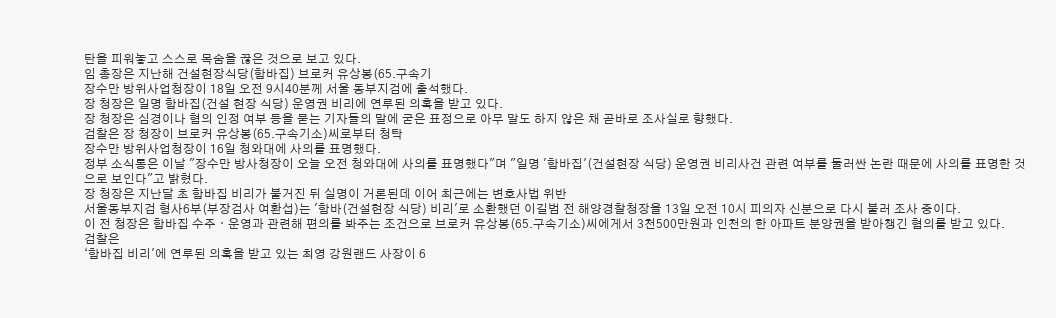탄을 피워놓고 스스로 목숨을 끊은 것으로 보고 있다.
임 총장은 지난해 건설현장식당(함바집) 브로커 유상봉(65.구속기
장수만 방위사업청장이 18일 오전 9시40분께 서울 동부지검에 출석했다.
장 청장은 일명 함바집(건설 현장 식당) 운영권 비리에 연루된 의혹을 받고 있다.
장 청장은 심경이나 혐의 인정 여부 등을 묻는 기자들의 말에 굳은 표정으로 아무 말도 하지 않은 채 곧바로 조사실로 향했다.
검찰은 장 청장이 브로커 유상봉(65.구속기소)씨로부터 청탁
장수만 방위사업청장이 16일 청와대에 사의를 표명했다.
정부 소식통은 이날 "장수만 방사청장이 오늘 오전 청와대에 사의를 표명했다"며 "일명 '함바집'(건설현장 식당) 운영권 비리사건 관련 여부를 둘러싼 논란 때문에 사의를 표명한 것으로 보인다"고 밝혔다.
장 청장은 지난달 초 함바집 비리가 불거진 뒤 실명이 거론된데 이어 최근에는 변호사법 위반
서울동부지검 형사6부(부장검사 여환섭)는 '함바(건설현장 식당) 비리'로 소환했던 이길범 전 해양경찰청장을 13일 오전 10시 피의자 신분으로 다시 불러 조사 중이다.
이 전 청장은 함바집 수주ㆍ운영과 관련해 편의를 봐주는 조건으로 브로커 유상봉(65.구속기소)씨에게서 3천500만원과 인천의 한 아파트 분양권을 받아챙긴 혐의를 받고 있다.
검찰은
‘함바집 비리'에 연루된 의혹을 받고 있는 최영 강원랜드 사장이 6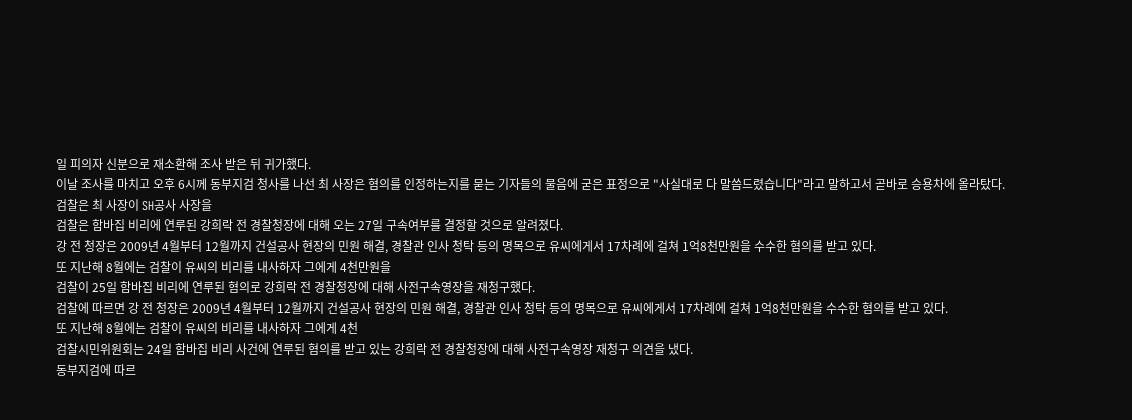일 피의자 신분으로 재소환해 조사 받은 뒤 귀가했다.
이날 조사를 마치고 오후 6시께 동부지검 청사를 나선 최 사장은 혐의를 인정하는지를 묻는 기자들의 물음에 굳은 표정으로 "사실대로 다 말씀드렸습니다"라고 말하고서 곧바로 승용차에 올라탔다.
검찰은 최 사장이 SH공사 사장을
검찰은 함바집 비리에 연루된 강희락 전 경찰청장에 대해 오는 27일 구속여부를 결정할 것으로 알려졌다.
강 전 청장은 2009년 4월부터 12월까지 건설공사 현장의 민원 해결, 경찰관 인사 청탁 등의 명목으로 유씨에게서 17차례에 걸쳐 1억8천만원을 수수한 혐의를 받고 있다.
또 지난해 8월에는 검찰이 유씨의 비리를 내사하자 그에게 4천만원을
검찰이 25일 함바집 비리에 연루된 혐의로 강희락 전 경찰청장에 대해 사전구속영장을 재청구했다.
검찰에 따르면 강 전 청장은 2009년 4월부터 12월까지 건설공사 현장의 민원 해결, 경찰관 인사 청탁 등의 명목으로 유씨에게서 17차례에 걸쳐 1억8천만원을 수수한 혐의를 받고 있다.
또 지난해 8월에는 검찰이 유씨의 비리를 내사하자 그에게 4천
검찰시민위원회는 24일 함바집 비리 사건에 연루된 혐의를 받고 있는 강희락 전 경찰청장에 대해 사전구속영장 재청구 의견을 냈다.
동부지검에 따르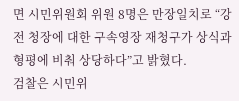면 시민위원회 위원 8명은 만장일치로 “강 전 청장에 대한 구속영장 재청구가 상식과 형평에 비춰 상당하다”고 밝혔다.
검찰은 시민위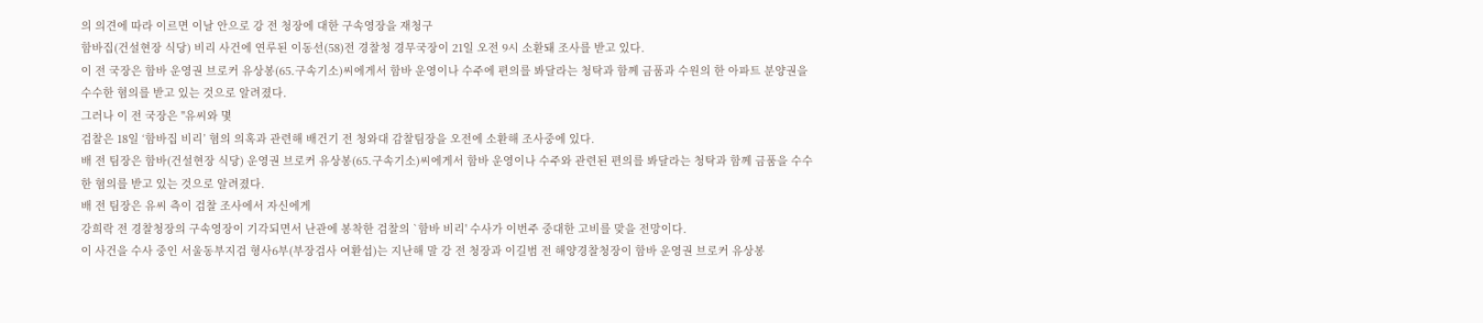의 의견에 따라 이르면 이날 안으로 강 전 청장에 대한 구속영장을 재청구
함바집(건설현장 식당) 비리 사건에 연루된 이동선(58)전 경찰청 경무국장이 21일 오전 9시 소환돼 조사를 받고 있다.
이 전 국장은 함바 운영권 브로커 유상봉(65.구속기소)씨에게서 함바 운영이나 수주에 편의를 봐달라는 청탁과 함께 금품과 수원의 한 아파트 분양권을 수수한 혐의를 받고 있는 것으로 알려졌다.
그러나 이 전 국장은 "유씨와 몇
검찰은 18일 ‘함바집 비리’ 혐의 의혹과 관련해 배건기 전 청와대 감찰팀장을 오전에 소환해 조사중에 있다.
배 전 팀장은 함바(건설현장 식당) 운영권 브로커 유상봉(65.구속기소)씨에게서 함바 운영이나 수주와 관련된 편의를 봐달라는 청탁과 함께 금품을 수수한 혐의를 받고 있는 것으로 알려졌다.
배 전 팀장은 유씨 측이 검찰 조사에서 자신에게
강희락 전 경찰청장의 구속영장이 기각되면서 난관에 봉착한 검찰의 `함바 비리' 수사가 이번주 중대한 고비를 맞을 전망이다.
이 사건을 수사 중인 서울동부지검 형사6부(부장검사 여환섭)는 지난해 말 강 전 청장과 이길범 전 해양경찰청장이 함바 운영권 브로커 유상봉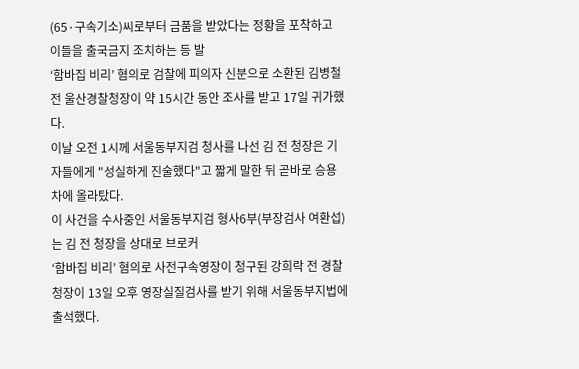(65·구속기소)씨로부터 금품을 받았다는 정황을 포착하고 이들을 출국금지 조치하는 등 발
‘함바집 비리’ 혐의로 검찰에 피의자 신분으로 소환된 김병철 전 울산경찰청장이 약 15시간 동안 조사를 받고 17일 귀가했다.
이날 오전 1시께 서울동부지검 청사를 나선 김 전 청장은 기자들에게 "성실하게 진술했다"고 짧게 말한 뒤 곧바로 승용차에 올라탔다.
이 사건을 수사중인 서울동부지검 형사6부(부장검사 여환섭)는 김 전 청장을 상대로 브로커
‘함바집 비리’ 혐의로 사전구속영장이 청구된 강희락 전 경찰청장이 13일 오후 영장실질검사를 받기 위해 서울동부지법에 출석했다.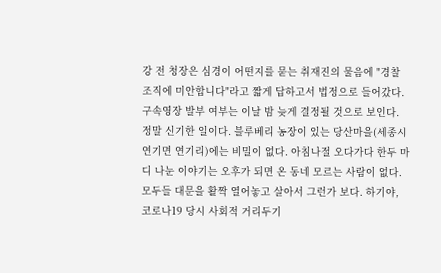강 전 청장은 심경이 어떤지를 묻는 취재진의 물음에 "경찰 조직에 미안합니다"라고 짧게 답하고서 법정으로 들어갔다.
구속영장 발부 여부는 이날 밤 늦게 결정될 것으로 보인다.
정말 신기한 일이다. 블루베리 농장이 있는 당산마을(세종시 연기면 연기리)에는 비밀이 없다. 아침나절 오다가다 한두 마디 나눈 이야기는 오후가 되면 온 동네 모르는 사람이 없다. 모두들 대문을 활짝 열어놓고 살아서 그런가 보다. 하기야, 코로나19 당시 사회적 거리두기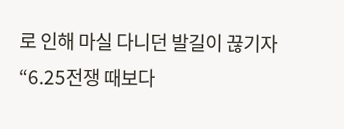로 인해 마실 다니던 발길이 끊기자 “6.25전쟁 때보다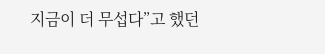지금이 더 무섭다”고 했던